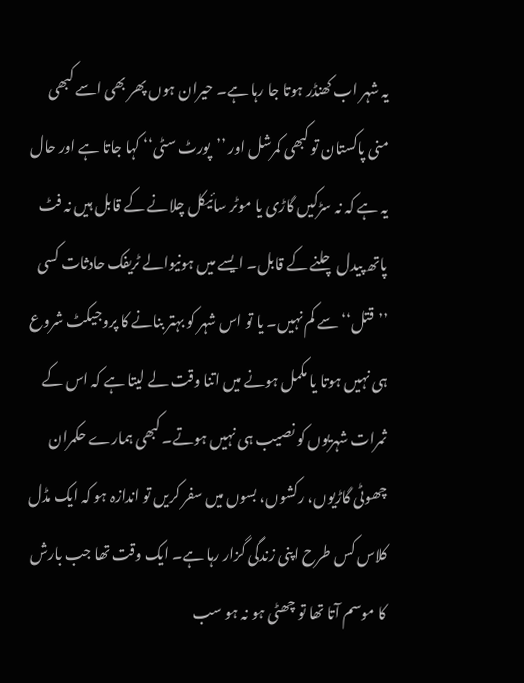یہ شہر اب کھنڈر ہوتا جا رہا ہے۔ حیران ہوں پھر بھی اسے کبھی منی پاکستان تو کبھی کمرشل اور ’’پورٹ سٹی‘‘ کہا جاتا ہے اور حال یہ ہے کہ نہ سڑکیں گاڑی یا موٹر سائیکل چلانے کے قابل ہیں نہ فٹ پاتھ پیدل چلنے کے قابل۔ ایسے میں ہونیوالے ٹریفک حادثات کسی ’’قتل‘‘ سے کم نہیں۔ یا تو اس شہر کو بہتر بنانے کا پروجیکٹ شروع ہی نہیں ہوتا یا مکمل ہونے میں اتنا وقت لے لیتا ہے کہ اس کے ثمرات شہریوں کو نصیب ہی نہیں ہوتے۔ کبھی ہمارے حکمران چھوٹی گاڑیوں، رکشوں، بسوں میں سفر کریں تو اندازہ ہو کہ ایک مڈل کلاس کس طرح اپنی زندگی گزار رہا ہے۔ ایک وقت تھا جب بارش کا موسم آتا تھا تو چھٹی ہو نہ ہو سب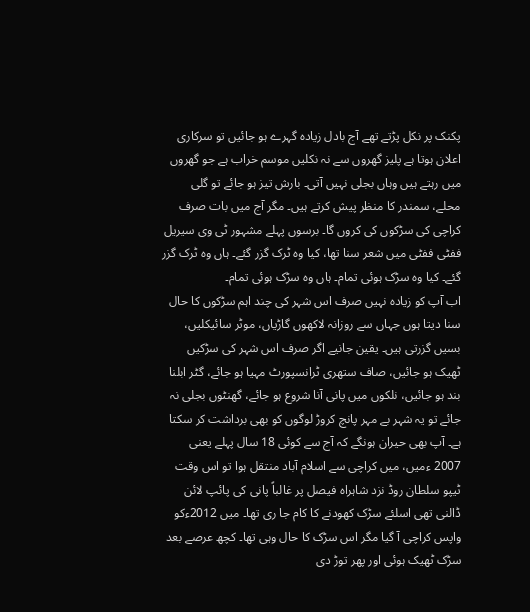پکنک پر نکل پڑتے تھے آج بادل زیادہ گہرے ہو جائیں تو سرکاری اعلان ہوتا ہے پلیز گھروں سے نہ نکلیں موسم خراب ہے جو گھروں میں رہتے ہیں وہاں بجلی نہیں آتی۔ بارش تیز ہو جائے تو گلی محلے، سمندر کا منظر پیش کرتے ہیں۔ مگر آج میں بات صرف کراچی کی سڑکوں کی کروں گا۔ برسوں پہلے مشہور ٹی وی سیریل ففٹی ففٹی میں شعر سنا تھا، کیا وہ ٹرک گزر گئے۔ ہاں وہ ٹرک گزر گئے۔ کیا وہ سڑک ہوئی تمام۔ ہاں وہ سڑک ہوئی تمام۔
اب آپ کو زیادہ نہیں صرف اس شہر کی چند اہم سڑکوں کا حال سنا دیتا ہوں جہاں سے روزانہ لاکھوں گاڑیاں، موٹر سائیکلیں، بسیں گزرتی ہیں۔ یقین جانیے اگر صرف اس شہر کی سڑکیں ٹھیک ہو جائیں، صاف ستھری ٹرانسپورٹ مہیا ہو جائے، گٹر ابلنا بند ہو جائیں، نلکوں میں پانی آنا شروع ہو جائے، گھنٹوں بجلی نہ جائے تو یہ شہر بے مہر پانچ کروڑ لوگوں کو بھی برداشت کر سکتا ہے۔ آپ بھی حیران ہونگے کہ آج سے کوئی 18 سال پہلے یعنی 2007 ءمیں، میں کراچی سے اسلام آباد منتقل ہوا تو اس وقت ٹیپو سلطان روڈ نزد شاہراہ فیصل پر غالباً پانی کی پائپ لائن ڈالنی تھی اسلئے سڑک کھودنے کا کام جا ری تھا۔ میں 2012ءکو واپس کراچی آ گیا مگر اس سڑک کا حال وہی تھا۔ کچھ عرصے بعد سڑک ٹھیک ہوئی اور پھر توڑ دی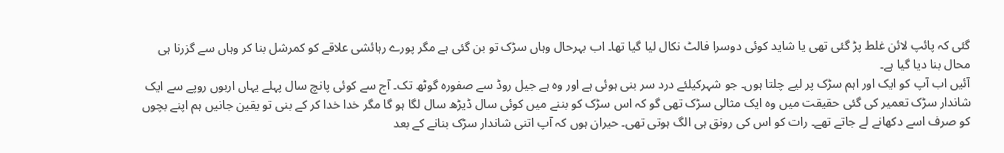گئی کہ پائپ لائن غلط پڑ گئی تھی یا شاید کوئی دوسرا فالٹ نکال لیا گیا تھا۔ اب بہرحال وہاں سڑک تو بن گئی ہے مگر پورے رہائشی علاقے کو کمرشل بنا کر وہاں سے گزرنا ہی محال بنا دیا گیا ہے۔
آئیں اب آپ کو ایک اور اہم سڑک پر لیے چلتا ہوں۔ جو شہرکیلئے درد سر بنی ہوئی ہے اور وہ ہے جیل روڈ سے صفورہ گوٹھ تک۔ آج سے کوئی پانچ سال پہلے یہاں اربوں روپے سے ایک شاندار سڑک تعمیر کی گئی حقیقت میں وہ ایک مثالی سڑک تھی گو کہ اس سڑک کو بننے میں کوئی سال ڈیڑھ سال لگا ہو گا مگر خدا خدا کر کے بنی تو یقین جانیں ہم اپنے بچوں کو صرف اسے دکھانے لے جاتے تھے۔ رات کو اس کی رونق ہی الگ ہوتی تھی۔ حیران ہوں کہ آپ اتنی شاندار سڑک بنانے کے بعد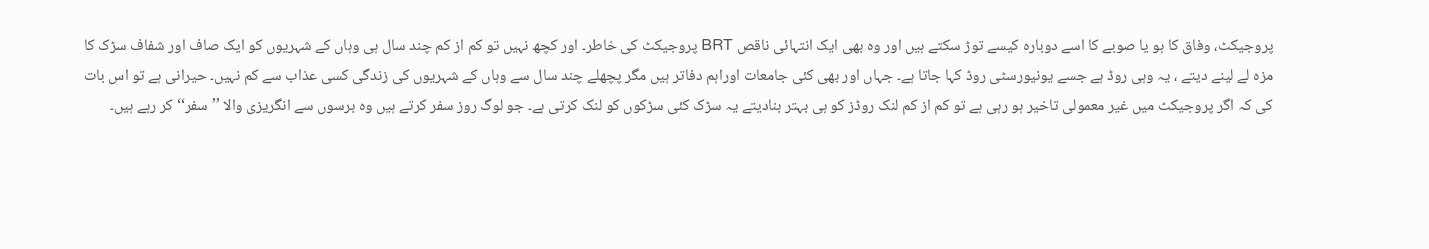پروجیکٹ، وفاق کا ہو یا صوبے کا اسے دوبارہ کیسے توڑ سکتے ہیں اور وہ بھی ایک انتہائی ناقص BRT پروجیکٹ کی خاطر۔ اور کچھ نہیں تو کم از کم چند سال ہی وہاں کے شہریوں کو ایک صاف اور شفاف سڑک کا مزہ لے لینے دیتے ، یہ وہی روڈ ہے جسے یونیورسٹی روڈ کہا جاتا ہے۔ جہاں اور بھی کئی جامعات اوراہم دفاتر ہیں مگر پچھلے چند سال سے وہاں کے شہریوں کی زندگی کسی عذاب سے کم نہیں۔ حیرانی ہے تو اس بات کی کہ اگر پروجیکٹ میں غیر معمولی تاخیر ہو رہی ہے تو کم از کم لنک روڈز کو ہی بہتر بنادیتے یہ سڑک کئی سڑکوں کو لنک کرتی ہے۔ جو لوگ روز سفر کرتے ہیں وہ برسوں سے انگریزی والا ’’سفر‘‘ کر رہے ہیں۔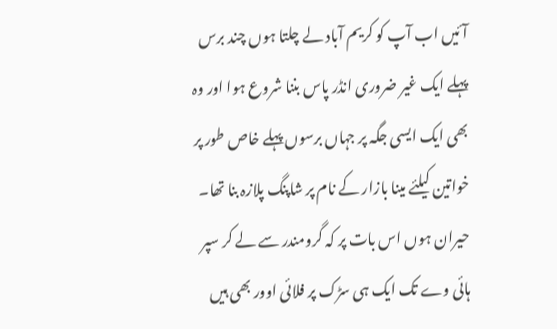آئیں اب آپ کو کریم آباد لے چلتا ہوں چند برس پہلے ایک غیر ضروری انڈر پاس بننا شروع ہوا اور وہ بھی ایک ایسی جگہ پر جہاں برسوں پہلے خاص طور پر خواتین کیلئے مینا بازار کے نام پر شاپنگ پلازہ بنا تھا۔ حیران ہوں اس بات پر کہ گرومندر سے لے کر سپر ہائی وے تک ایک ہی سڑک پر فلائی اوور بھی ہیں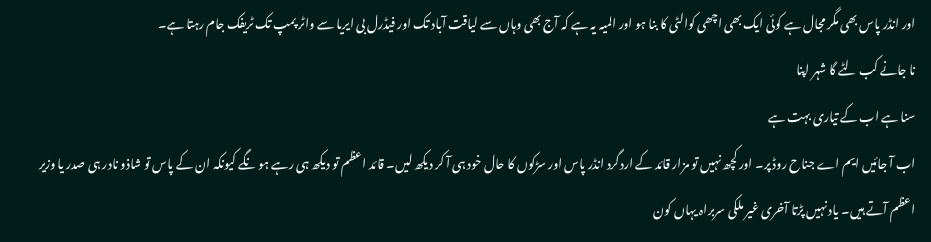اور انڈر پاس بھی مگر مجال ہے کوئی ایک بھی اچھی کوالٹی کا بنا ہو اور المیہ یہ ہے کہ آج بھی وہاں سے لیاقت آباد تک اور فیڈرل بی ایریا سے واٹر پمپ تک ٹریفک جام رہتا ہے۔
نا جانے کب لٹے گا شہر اپنا
سنا ہے اب کے تیاری بہت ہے
اب آ جائیں ایم اے جناح روڈ پر۔ اور کچھ نہیں تو مزار قائد کے اردگرد انڈر پاس اور سڑکوں کا حال خود ہی آ کر دیکھ لیں۔ قائد اعظم تو دیکھ ہی رہے ہو نگے کیونکہ ان کے پاس تو شاذو نادر ہی صدر یا وزیر اعظم آتے ہیں۔ یاد نہیں پڑتا آخری غیر ملکی سربراہ یہاں کون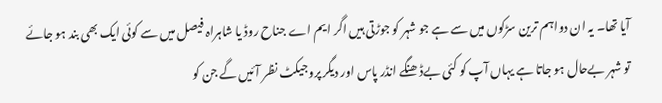آیا تھا۔ یہ ان دواہم ترین سڑکوں میں سے ہے جو شہر کو جوڑتی ہیں اگر ایم اے جناح روڈ یا شاہراہ فیصل میں سے کوئی ایک بھی بند ہو جائے تو شہر بےحال ہو جاتا ہے یہاں آپ کو کئی بےڈھنگے انڈر پاس اور دیگر پروجیکٹ نظر آئیں گے جن کو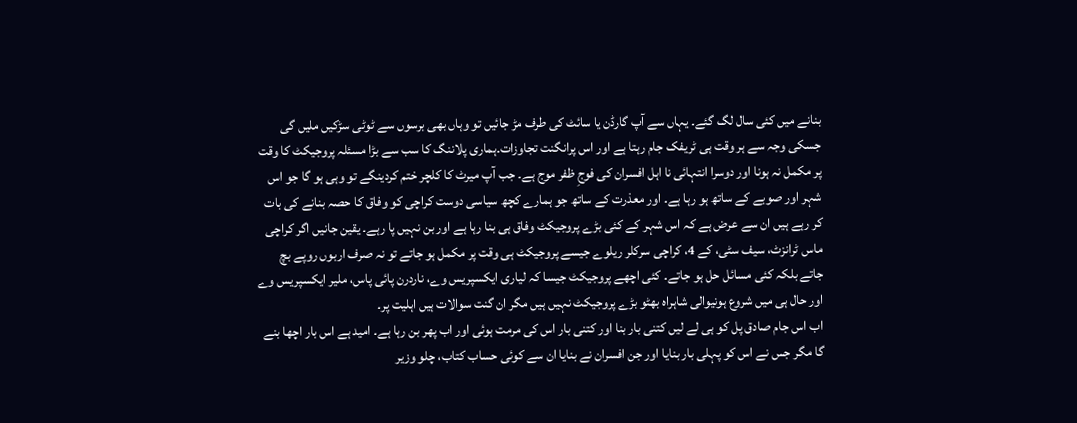بنانے میں کئی سال لگ گئے۔ یہاں سے آپ گارڈن یا سائٹ کی طرف مڑ جائیں تو وہاں بھی برسوں سے ٹوٹی سڑکیں ملیں گی جسکی وجہ سے ہر وقت ہی ٹریفک جام رہتا ہے اور اس پرانگنت تجاوزات۔ہماری پلاننگ کا سب سے بڑا مسئلہ پروجیکٹ کا وقت پر مکمل نہ ہونا اور دوسرا انتہائی نا اہل افسران کی فوجِ ظفر موج ہے۔ جب آپ میرٹ کا کلچر ختم کردینگے تو وہی ہو گا جو اس شہر اور صوبے کے ساتھ ہو رہا ہے۔ اور معذرت کے ساتھ جو ہمارے کچھ سیاسی دوست کراچی کو وفاق کا حصہ بنانے کی بات کر رہے ہیں ان سے عرض ہے کہ اس شہر کے کئی بڑے پروجیکٹ وفاق ہی بنا رہا ہے اور بن نہیں پا رہے۔ یقین جانیں اگر کراچی ماس ٹرانزٹ، سیف سٹی، کے 4، کراچی سرکلر ریلوے جیسے پروجیکٹ ہی وقت پر مکمل ہو جاتے تو نہ صرف اربوں روپے بچ جاتے بلکہ کئی مسائل حل ہو جاتے۔ کئی اچھے پروجیکٹ جیسا کہ لیاری ایکسپریس وے، ناردرن پائی پاس، ملیر ایکسپریس وے اور حال ہی میں شروع ہونیوالی شاہراہ بھٹو بڑے پروجیکٹ نہیں ہیں مگر ان گنت سوالات ہیں اہلیت پر۔
اب اس جام صادق پل کو ہی لے لیں کتنی بار بنا اور کتنی بار اس کی مرمت ہوئی اور اب پھر بن رہا ہے۔ امید ہے اس بار اچھا بنے گا مگر جس نے اس کو پہلی بار بنایا اور جن افسران نے بنایا ان سے کوئی حساب کتاب، چلو وزیر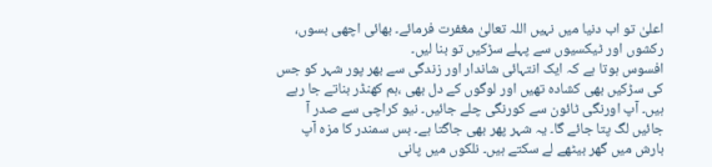اعلیٰ تو اب دنیا میں نہیں اللہ تعالیٰ مغفرت فرمائے۔ بھائی اچھی بسوں، رکشوں اور ٹیکسیوں سے پہلے سڑکیں تو بنا لیں۔
افسوس ہوتا ہے کہ ایک انتہائی شاندار اور زندگی سے بھر پور شہر کو جس کی سڑکیں بھی کشادہ تھیں اور لوگوں کے دل بھی ،ہم کھنڈر بناتے جا رہے ہیں۔ آپ اورنگی ٹائون سے کورنگی چلے جائیں۔ نیو کراچی سے صدر آ جائیں لگ پتا جائے گا۔ یہ شہر پھر بھی جاگتا ہے۔ بس سمندر کا مزہ آپ بارش میں گھر بیٹھے لے سکتے ہیں۔ نلکوں میں پانی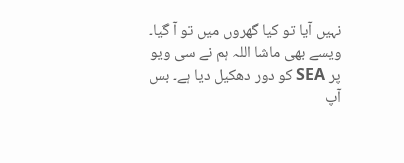نہیں آیا تو کیا گھروں میں تو آ گیا۔ ویسے بھی ماشا اللہ ہم نے سی ویو پر SEA کو دور دھکیل دیا ہے۔ بس آپ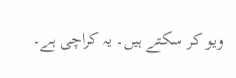ویو کر سکتے ہیں۔ یہ کراچی ہے۔